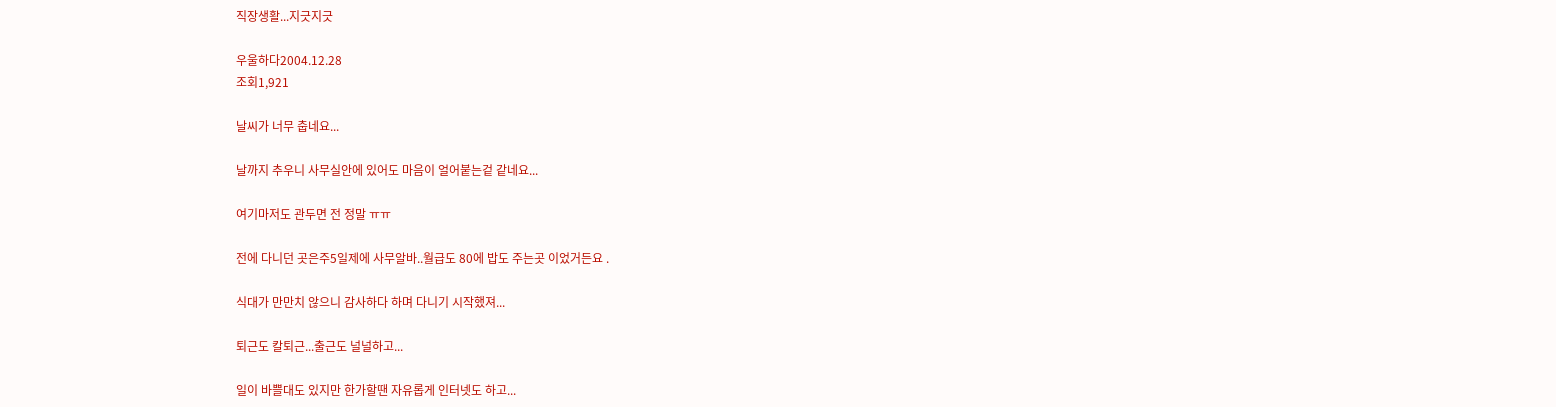직장생활...지긋지긋

우울하다2004.12.28
조회1,921

날씨가 너무 춥네요...

날까지 추우니 사무실안에 있어도 마음이 얼어붙는겉 같네요...

여기마저도 관두면 전 정말 ㅠㅠ

전에 다니던 곳은주5일제에 사무알바..월급도 80에 밥도 주는곳 이었거든요 .

식대가 만만치 않으니 감사하다 하며 다니기 시작했져...

퇴근도 칼퇴근...출근도 널널하고...

일이 바쁠대도 있지만 한가할땐 자유롭게 인터넷도 하고...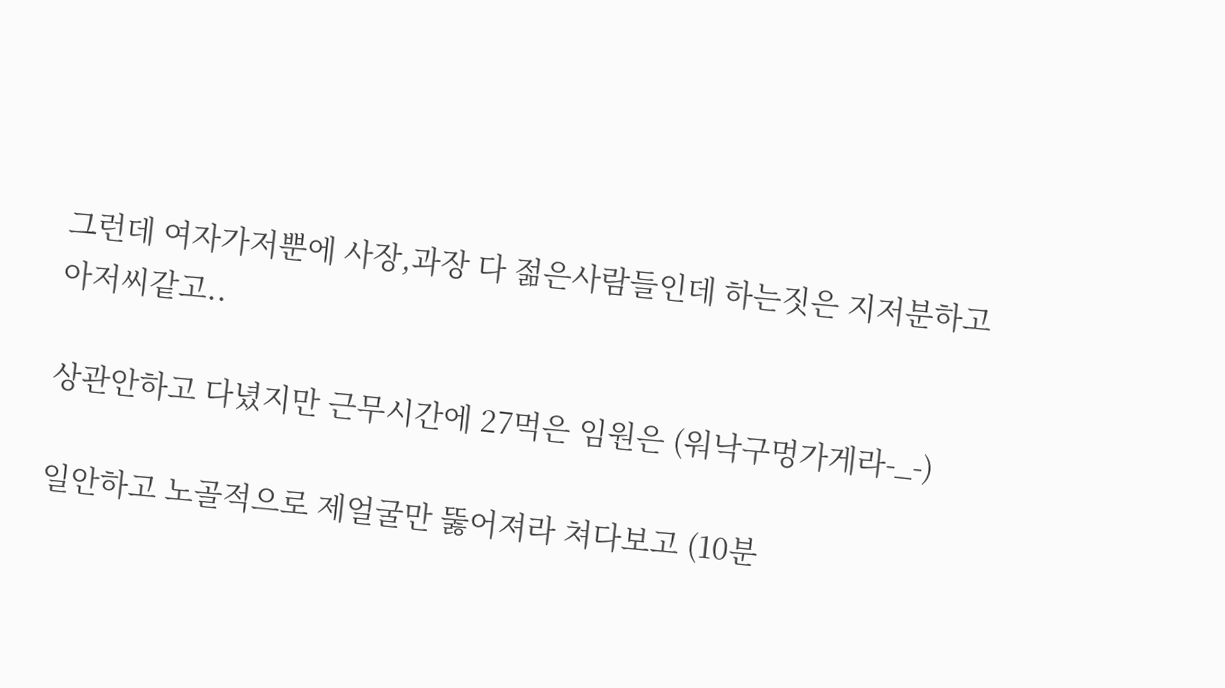그런데 여자가저뿐에 사장,과장 다 젊은사람들인데 하는짓은 지저분하고 아저씨같고..

상관안하고 다녔지만 근무시간에 27먹은 임원은 (워낙구멍가게라-_-)

일안하고 노골적으로 제얼굴만 뚫어져라 쳐다보고 (10분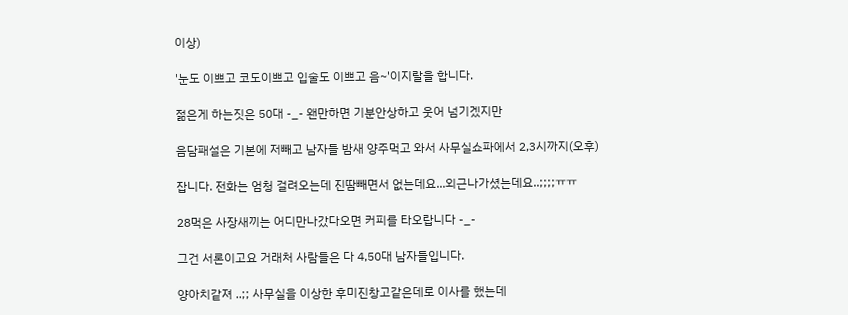이상)

'눈도 이쁘고 코도이쁘고 입술도 이쁘고 음~'이지랄을 합니다.

젊은게 하는짓은 50대 -_- 왠만하면 기분안상하고 웃어 넘기겠지만

음담패설은 기본에 저빼고 남자들 밤새 양주먹고 와서 사무실쇼파에서 2,3시까지(오후)

잡니다. 전화는 엄청 걸려오는데 진땀빼면서 없는데요...외근나가셨는데요..;;;;ㅠㅠ

28먹은 사장새끼는 어디만나갔다오면 커피를 타오랍니다 -_-

그건 서론이고요 거래처 사람들은 다 4,50대 남자들입니다.

양아치같져 ..;; 사무실을 이상한 후미진창고같은데로 이사를 했는데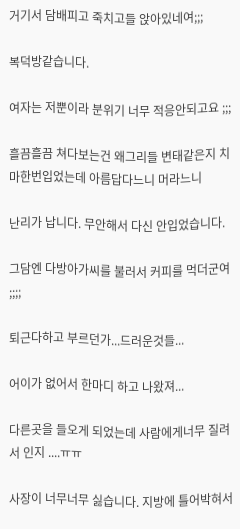거기서 담배피고 죽치고들 앉아있네여;;;

복덕방같습니다.

여자는 저뿐이라 분위기 너무 적응안되고요 ;;;

흘끔흘끔 쳐다보는건 왜그리들 변태같은지 치마한번입었는데 아름답다느니 머라느니

난리가 납니다. 무안해서 다신 안입었습니다.

그담엔 다방아가씨를 불러서 커피를 먹더군여 ;;;;

퇴근다하고 부르던가...드러운것들...

어이가 없어서 한마디 하고 나왔져...

다른곳을 들오게 되었는데 사람에게너무 질려서 인지 ....ㅠㅠ

사장이 너무너무 싫습니다. 지방에 틀어박혀서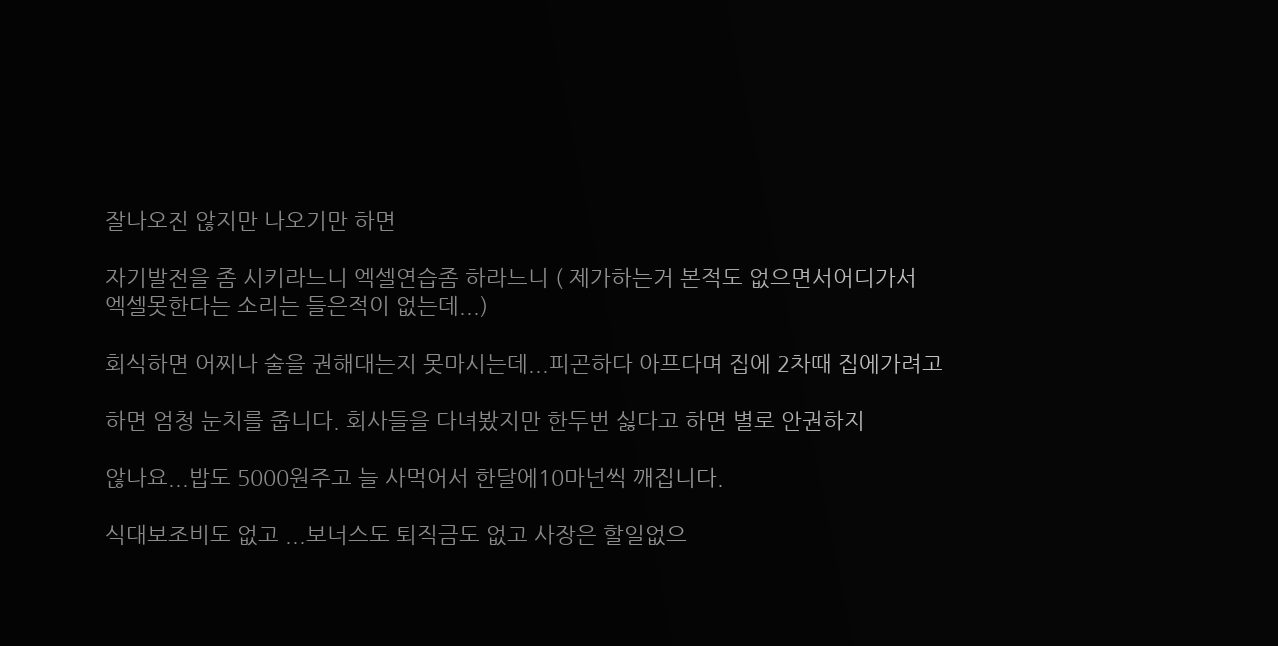잘나오진 않지만 나오기만 하면

자기발전을 좀 시키라느니 엑셀연습좀 하라느니 ( 제가하는거 본적도 없으면서어디가서
엑셀못한다는 소리는 들은적이 없는데...)

회식하면 어찌나 술을 권해대는지 못마시는데...피곤하다 아프다며 집에 2차때 집에가려고

하면 엄청 눈치를 줍니다. 회사들을 다녀봤지만 한두번 싫다고 하면 별로 안권하지

않나요...밥도 5000원주고 늘 사먹어서 한달에10마넌씩 깨집니다.

식대보조비도 없고 ...보너스도 퇴직금도 없고 사장은 할일없으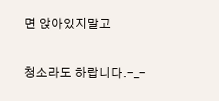면 앉아있지말고

청소라도 하랍니다.-_-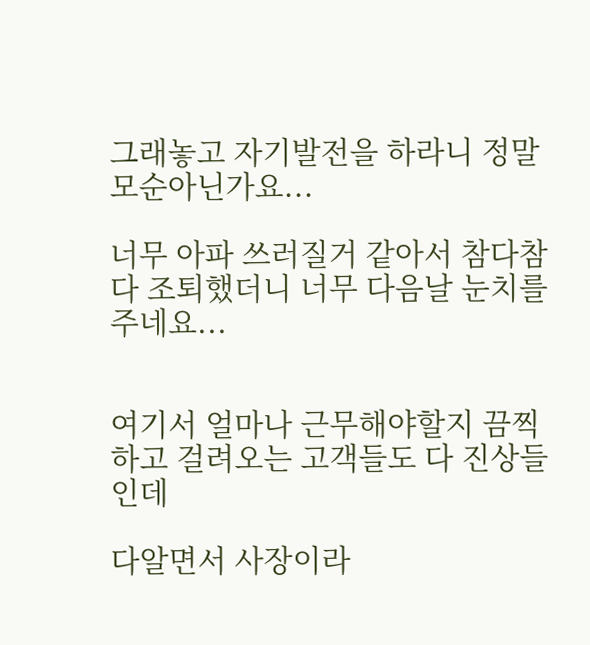그래놓고 자기발전을 하라니 정말 모순아닌가요...

너무 아파 쓰러질거 같아서 참다참다 조퇴했더니 너무 다음날 눈치를 주네요...


여기서 얼마나 근무해야할지 끔찍하고 걸려오는 고객들도 다 진상들인데

다알면서 사장이라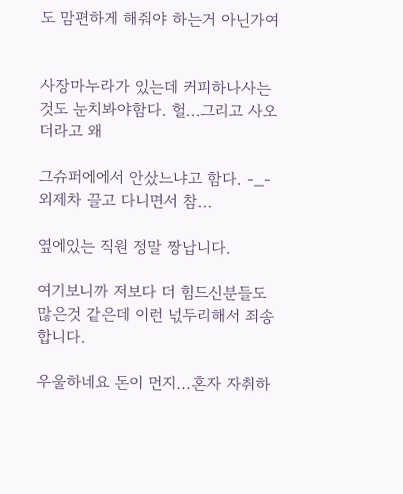도 맘편하게 해줘야 하는거 아닌가여


사장마누라가 있는데 커피하나사는것도 눈치봐야함다. 헐...그리고 사오더라고 왜

그슈퍼에에서 안샀느냐고 함다. -_- 외제차 끌고 다니면서 참...

옆에있는 직원 정말 짱납니다.

여기보니까 저보다 더 힘드신분들도 많은것 같은데 이런 넋두리해서 죄송합니다.

우울하네요 돈이 먼지...혼자 자취하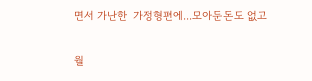면서 가난한  가정형편에...모아둔돈도 없고

월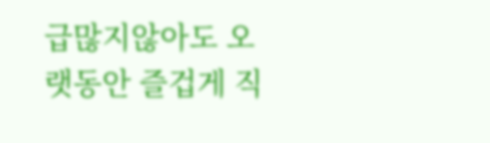급많지않아도 오랫동안 즐겁게 직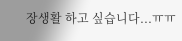장생활 하고 싶습니다...ㅠㅠ